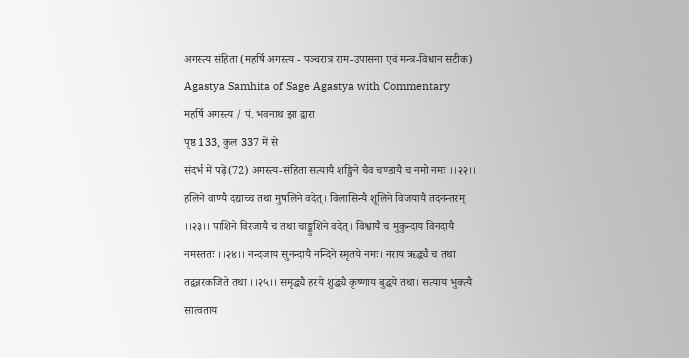अगस्त्य संहिता (महर्षि अगस्त्य - पञ्चरात्र राम-उपासना एवं मन्त्र-विधान सटीक)
Agastya Samhita of Sage Agastya with Commentary
महर्षि अगस्त्य / पं. भवनाथ झा द्वारा
पृष्ठ 133, कुल 337 में से
संदर्भ में पढ़ें(72) अगस्त्य-संहिता सत्यायै शङ्खिने चैव चण्डायै च नमो नमः ।।२२।। हलिने वाण्यै दद्याच्च तथा मुषलिने वदेत्। विलासिन्यै शूलिने विजयायै तदनन्तरम् ।।२३।। पाशिने विरजायै च तथा चाङ्कुशिने वदेत्। विश्वायै च मुकुन्दाय विनदायै नमस्ततः ।।२४।। नन्दजाय सुनन्दायै नन्दिने स्मृतये नमः। नराय ऋद्ध्यै च तथा तद्वन्नरकजिते तथा ।।२५।। समृद्ध्यै हरये शुद्ध्यै कृष्णाय बुद्धये तथा। सत्याय भुक्त्यै सात्वताय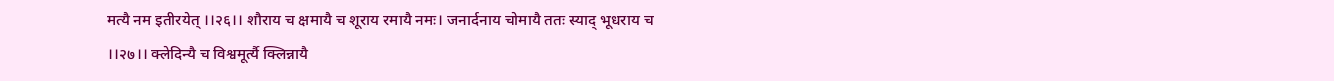मत्यै नम इतीरयेत् ।।२६।। शौराय च क्षमायै च शूराय रमायै नमः। जनार्दनाय चोमायै ततः स्याद् भूधराय च ।।२७।। क्लेदिन्यै च विश्वमूर्त्यै क्लिन्नायै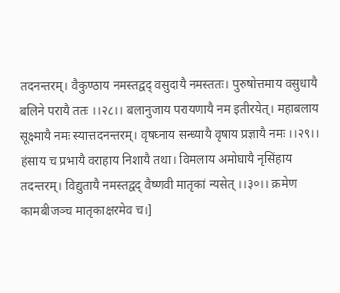तदनन्तरम्। वैकुण्ठाय नमस्तद्वद् वसुदायै नमस्ततः। पुरुषोत्तमाय वसुधायै बलिने परायै ततः ।।२८।। बलानुजाय परायणायै नम इतीरयेत्। महाबलाय सूक्ष्मायै नमः स्यात्तदनन्तरम्। वृषघ्नाय सन्ध्यायै वृषाय प्रज्ञायै नमः ।।२९।। हंसाय च प्रभायै वराहाय निशायै तथा। विमलाय अमोघायै नृसिंहाय तदन्तरम्। विद्युतायै नमस्तद्वद् वैष्णवी मातृकां न्यसेत् ।।३०।। क्रमेण कामबीजञ्च मातृकाक्षरमेव च।]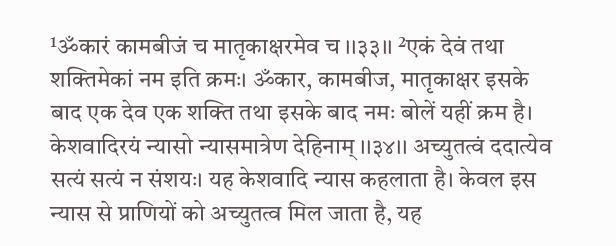¹ॐकारं कामबीजं च मातृकाक्षरमेव च ।।३३।। ²एकं देवं तथा शक्तिमेकां नम इति क्रमः। ॐकार, कामबीज, मातृकाक्षर इसके बाद एक देव एक शक्ति तथा इसके बाद नमः बोलें यहीं क्रम है। केशवादिरयं न्यासो न्यासमात्रेण देहिनाम् ।।३४।। अच्युतत्वं ददात्येव सत्यं सत्यं न संशयः। यह केशवादि न्यास कहलाता है। केवल इस न्यास से प्राणियों को अच्युतत्व मिल जाता है, यह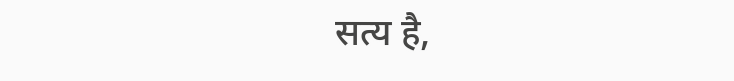सत्य है,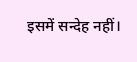इसमें सन्देह नहीं।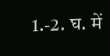1.-2. घ. में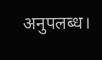अनुपलब्ध।